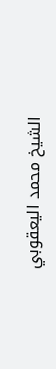الشيخ محمد اليعقوبي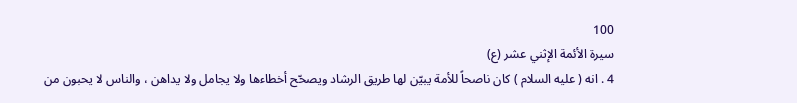100
سيرة الأئمة الإثني عشر (ع)
4 . انه ( عليه السلام ) كان ناصحاً للأمة يبيّن لها طريق الرشاد ويصحّح أخطاءها ولا يجامل ولا يداهن ، والناس لا يحبون من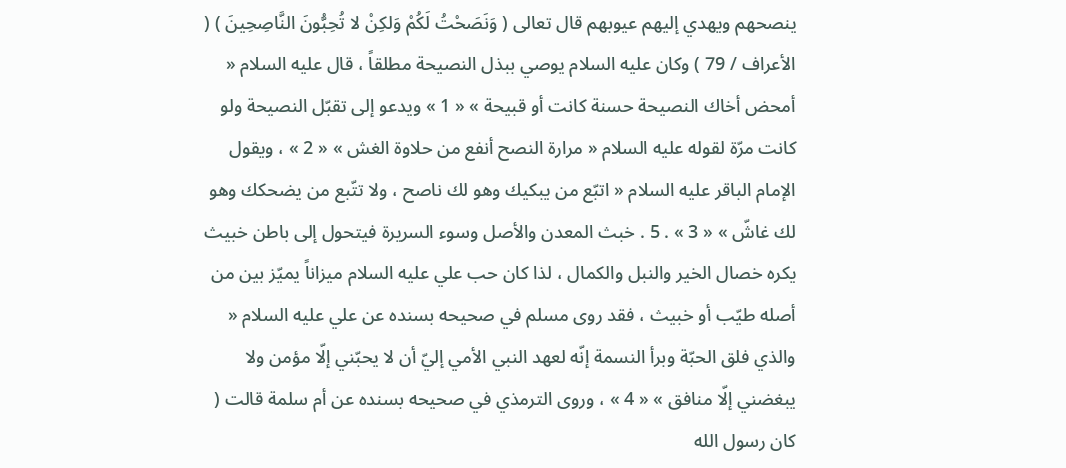ينصحهم ويهدي إليهم عيوبهم قال تعالى ( وَنَصَحْتُ لَكُمْ وَلكِنْ لا تُحِبُّونَ النَّاصِحِينَ ) ( الأعراف / 79 ) وكان عليه السلام يوصي ببذل النصيحة مطلقاً ، قال عليه السلام « أمحض أخاك النصيحة حسنة كانت أو قبيحة » « 1 » ويدعو إلى تقبّل النصيحة ولو كانت مرّة لقوله عليه السلام « مرارة النصح أنفع من حلاوة الغش » « 2 » ، ويقول الإمام الباقر عليه السلام « اتبّع من يبكيك وهو لك ناصح ، ولا تتّبع من يضحكك وهو لك غاشّ » « 3 » . 5 . خبث المعدن والأصل وسوء السريرة فيتحول إلى باطن خبيث يكره خصال الخير والنبل والكمال ، لذا كان حب علي عليه السلام ميزاناً يميّز بين من أصله طيّب أو خبيث ، فقد روى مسلم في صحيحه بسنده عن علي عليه السلام « والذي فلق الحبّة وبرأ النسمة إنّه لعهد النبي الأمي إليّ أن لا يحبّني إلّا مؤمن ولا يبغضني إلّا منافق » « 4 » ، وروى الترمذي في صحيحه بسنده عن أم سلمة قالت ( كان رسول الله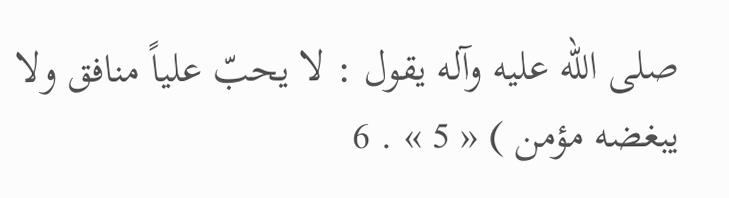صلى الله عليه وآله يقول : لا يحبّ علياً منافق ولا يبغضه مؤمن ) « 5 » . 6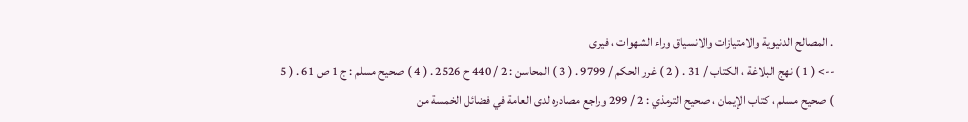. المصالح الدنيوية والامتيازات والانسياق وراء الشهوات ، فيرى
--> ( 1 ) نهج البلاغة ، الكتاب / 31 . ( 2 ) غرر الحكم / 9799 . ( 3 ) المحاسن : 2 / 440 ح 2526 . ( 4 ) صحيح مسلم : ج 1 ص 61 . ( 5 ) صحيح مسلم ، كتاب الإيمان ، صحيح الترمذي : 2 / 299 وراجع مصادره لدى العامة في فضائل الخمسة من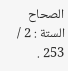الصحاح الستة : 2 / 253 .